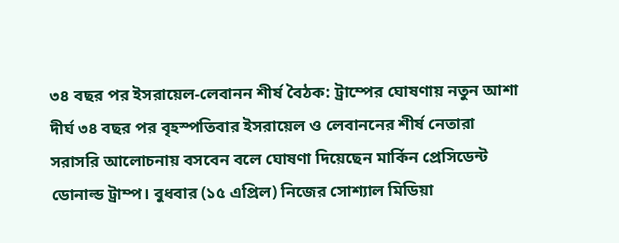৩৪ বছর পর ইসরায়েল-লেবানন শীর্ষ বৈঠক: ট্রাম্পের ঘোষণায় নতুন আশা
দীর্ঘ ৩৪ বছর পর বৃহস্পতিবার ইসরায়েল ও লেবাননের শীর্ষ নেতারা সরাসরি আলোচনায় বসবেন বলে ঘোষণা দিয়েছেন মার্কিন প্রেসিডেন্ট ডোনাল্ড ট্রাম্প। বুধবার (১৫ এপ্রিল) নিজের সোশ্যাল মিডিয়া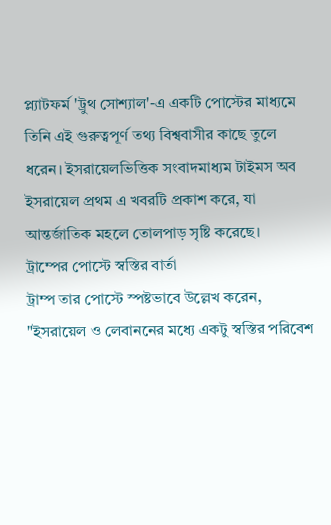প্ল্যাটফর্ম 'ট্রুথ সোশ্যাল'-এ একটি পোস্টের মাধ্যমে তিনি এই গুরুত্বপূর্ণ তথ্য বিশ্ববাসীর কাছে তুলে ধরেন। ইসরায়েলভিত্তিক সংবাদমাধ্যম টাইমস অব ইসরায়েল প্রথম এ খবরটি প্রকাশ করে, যা আন্তর্জাতিক মহলে তোলপাড় সৃষ্টি করেছে।
ট্রাম্পের পোস্টে স্বস্তির বার্তা
ট্রাম্প তার পোস্টে স্পষ্টভাবে উল্লেখ করেন, "ইসরায়েল ও লেবাননের মধ্যে একটু স্বস্তির পরিবেশ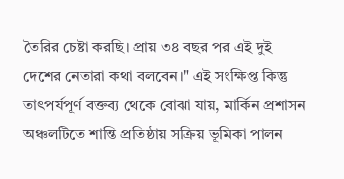তৈরির চেষ্টা করছি। প্রায় ৩৪ বছর পর এই দুই দেশের নেতারা কথা বলবেন।" এই সংক্ষিপ্ত কিন্তু তাৎপর্যপূর্ণ বক্তব্য থেকে বোঝা যায়, মার্কিন প্রশাসন অঞ্চলটিতে শান্তি প্রতিষ্ঠায় সক্রিয় ভূমিকা পালন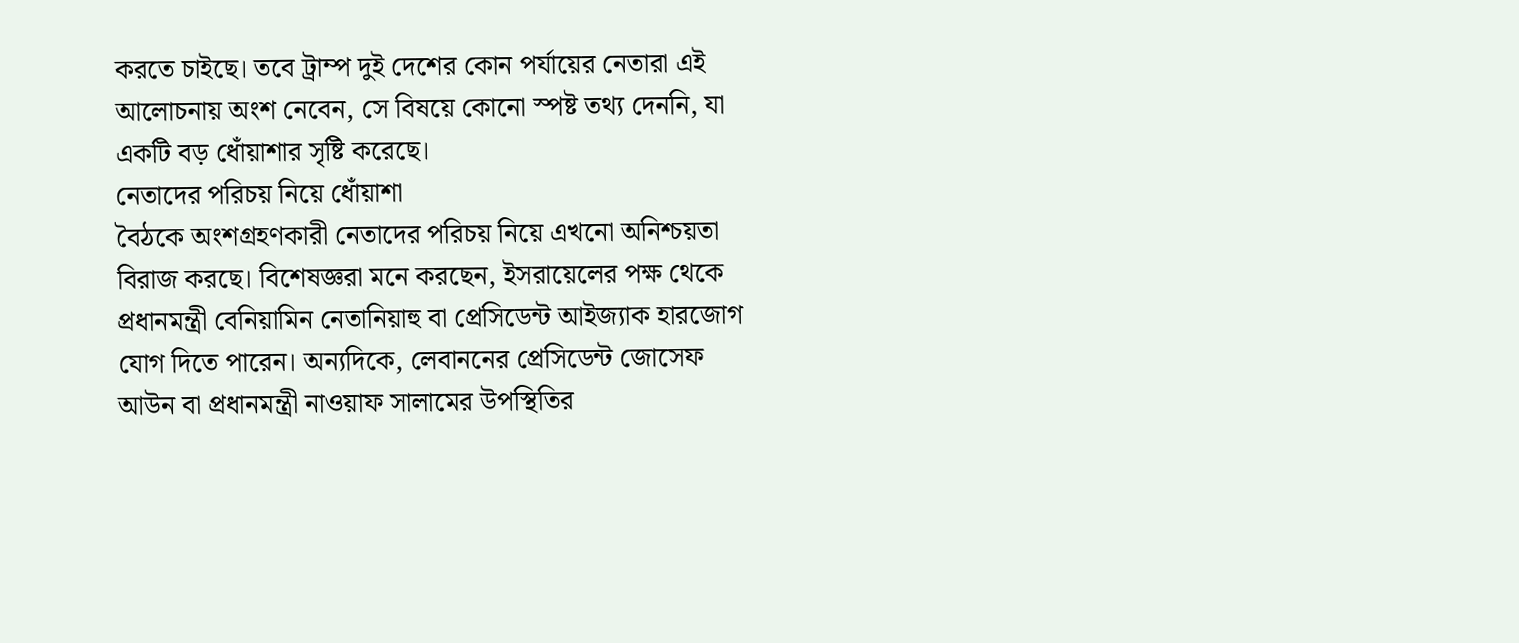করতে চাইছে। তবে ট্রাম্প দুই দেশের কোন পর্যায়ের নেতারা এই আলোচনায় অংশ নেবেন, সে বিষয়ে কোনো স্পষ্ট তথ্য দেননি, যা একটি বড় ধোঁয়াশার সৃষ্টি করেছে।
নেতাদের পরিচয় নিয়ে ধোঁয়াশা
বৈঠকে অংশগ্রহণকারী নেতাদের পরিচয় নিয়ে এখনো অনিশ্চয়তা বিরাজ করছে। বিশেষজ্ঞরা মনে করছেন, ইসরায়েলের পক্ষ থেকে প্রধানমন্ত্রী বেনিয়ামিন নেতানিয়াহু বা প্রেসিডেন্ট আইজ্যাক হারজোগ যোগ দিতে পারেন। অন্যদিকে, লেবাননের প্রেসিডেন্ট জোসেফ আউন বা প্রধানমন্ত্রী নাওয়াফ সালামের উপস্থিতির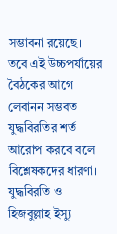সম্ভাবনা রয়েছে। তবে এই উচ্চপর্যায়ের বৈঠকের আগে লেবানন সম্ভবত যুদ্ধবিরতির শর্ত আরোপ করবে বলে বিশ্লেষকদের ধারণা।
যুদ্ধবিরতি ও হিজবুল্লাহ ইস্যু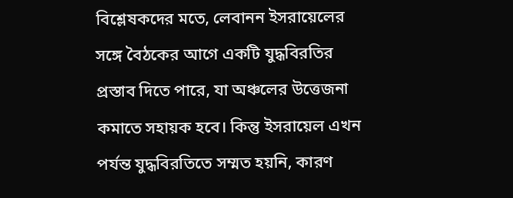বিশ্লেষকদের মতে, লেবানন ইসরায়েলের সঙ্গে বৈঠকের আগে একটি যুদ্ধবিরতির প্রস্তাব দিতে পারে, যা অঞ্চলের উত্তেজনা কমাতে সহায়ক হবে। কিন্তু ইসরায়েল এখন পর্যন্ত যুদ্ধবিরতিতে সম্মত হয়নি, কারণ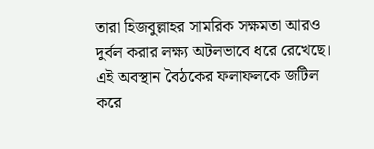তারা হিজবুল্লাহর সামরিক সক্ষমতা আরও দুর্বল করার লক্ষ্য অটলভাবে ধরে রেখেছে। এই অবস্থান বৈঠকের ফলাফলকে জটিল করে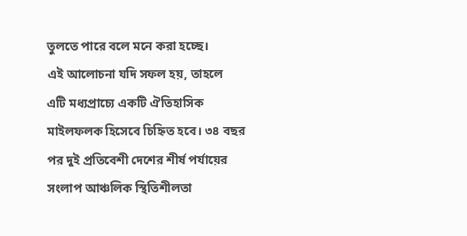তুলতে পারে বলে মনে করা হচ্ছে।
এই আলোচনা যদি সফল হয়, তাহলে এটি মধ্যপ্রাচ্যে একটি ঐতিহাসিক মাইলফলক হিসেবে চিহ্নিত হবে। ৩৪ বছর পর দুই প্রতিবেশী দেশের শীর্ষ পর্যায়ের সংলাপ আঞ্চলিক স্থিতিশীলতা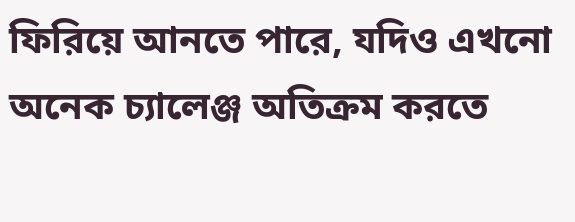ফিরিয়ে আনতে পারে, যদিও এখনো অনেক চ্যালেঞ্জ অতিক্রম করতে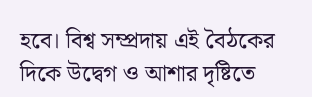হবে। বিশ্ব সম্প্রদায় এই বৈঠকের দিকে উদ্বেগ ও আশার দৃষ্টিতে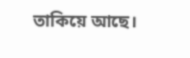তাকিয়ে আছে।